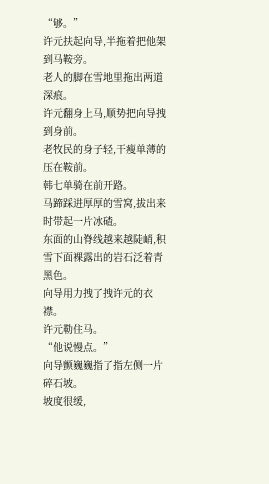“够。”
许元扶起向导,半拖着把他架到马鞍旁。
老人的脚在雪地里拖出两道深痕。
许元翻身上马,顺势把向导拽到身前。
老牧民的身子轻,干瘦单薄的压在鞍前。
韩七单骑在前开路。
马蹄踩进厚厚的雪窝,拔出来时带起一片冰碴。
东面的山脊线越来越陡峭,积雪下面裸露出的岩石泛着青黑色。
向导用力拽了拽许元的衣襟。
许元勒住马。
“他说慢点。”
向导颤巍巍指了指左侧一片碎石坡。
坡度很缓,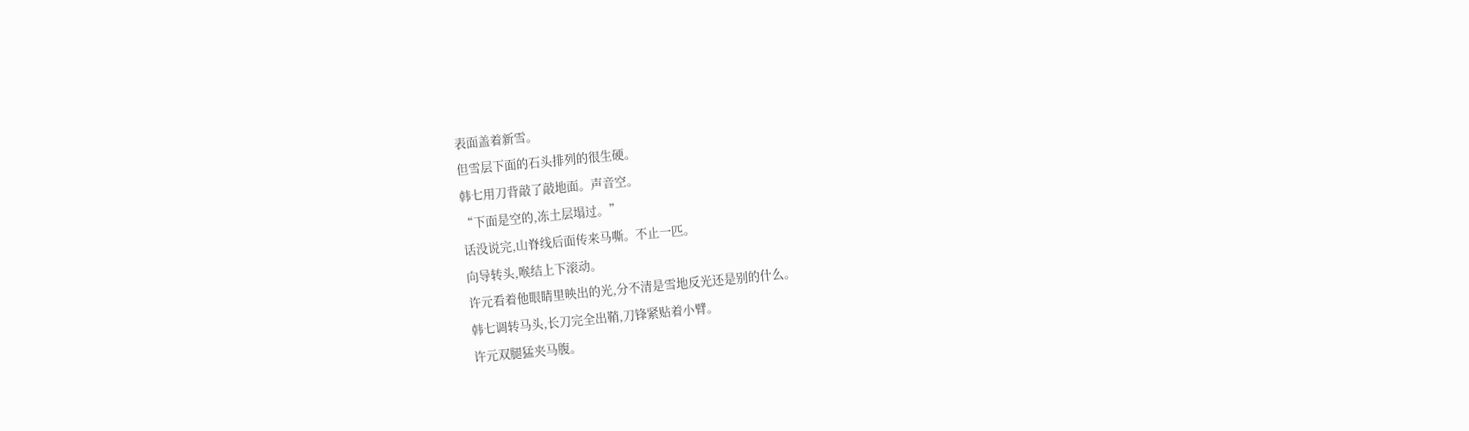表面盖着新雪。
但雪层下面的石头排列的很生硬。
韩七用刀背敲了敲地面。声音空。
“下面是空的,冻土层塌过。”
话没说完,山脊线后面传来马嘶。不止一匹。
向导转头,喉结上下滚动。
许元看着他眼睛里映出的光,分不清是雪地反光还是别的什么。
韩七调转马头,长刀完全出鞘,刀锋紧贴着小臂。
许元双腿猛夹马腹。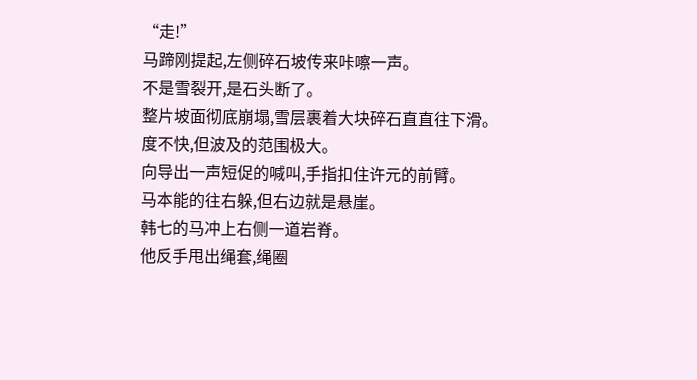“走!”
马蹄刚提起,左侧碎石坡传来咔嚓一声。
不是雪裂开,是石头断了。
整片坡面彻底崩塌,雪层裹着大块碎石直直往下滑。
度不快,但波及的范围极大。
向导出一声短促的喊叫,手指扣住许元的前臂。
马本能的往右躲,但右边就是悬崖。
韩七的马冲上右侧一道岩脊。
他反手甩出绳套,绳圈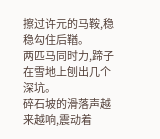擦过许元的马鞍,稳稳勾住后鞧。
两匹马同时力,蹄子在雪地上刨出几个深坑。
碎石坡的滑落声越来越响,震动着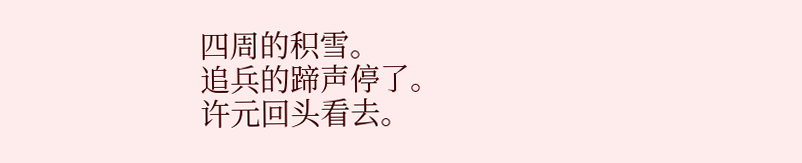四周的积雪。
追兵的蹄声停了。
许元回头看去。